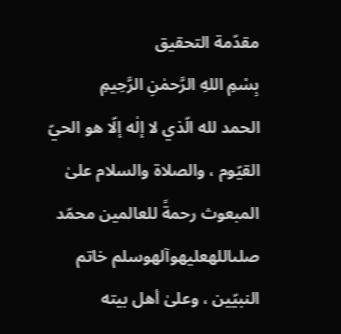مقدّمة التحقيق
بِسْمِ اللهِ الرَّحمٰنِ الرَّحِيمِ
الحمد لله الّذي لا إلٰه إلّا هو الحيّ القيّوم ، والصلاة والسلام علىٰ المبعوث رحمةً للعالمين محمّد صلىاللهعليهوآلهوسلم خاتم النبيّين ، وعلىٰ أهل بيته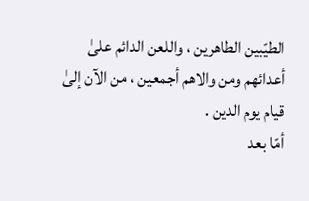الطيّبين الطاهرين ، واللعن الدائم علىٰ أعدائهم ومن والاهم أجمعين ، من الآن إلىٰ قيام يوم الدين .
أمّا بعد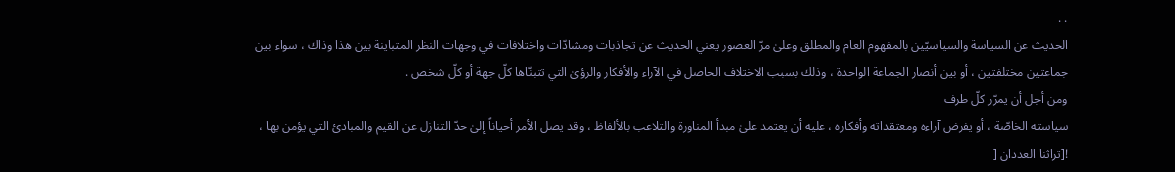. .
الحديث عن السياسة والسياسيّين بالمفهوم العام والمطلق وعلىٰ مرّ العصور يعني الحديث عن تجاذبات ومشادّات واختلافات في وجهات النظر المتباينة بين هذا وذاك ، سواء بين جماعتين مختلفتين ، أو بين أنصار الجماعة الواحدة ، وذلك بسبب الاختلاف الحاصل في الآراء والأفكار والرؤىٰ التي تتبنّاها كلّ جهة أو كلّ شخص .
ومن أجل أن يمرّر كلّ طرف
سياسته الخاصّة ، أو يفرض آراءه ومعتقداته وأفكاره ، عليه أن يعتمد علىٰ مبدأ المناورة والتلاعب بالألفاظ ، وقد يصل الأمر أحياناً إلىٰ حدّ التنازل عن القيم والمبادئ التي يؤمن بها ،
![تراثنا العددان [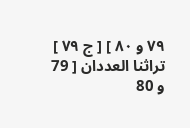٧٩ و ٨٠ ] [ ج ٧٩ ] تراثنا العددان [ 79 و 80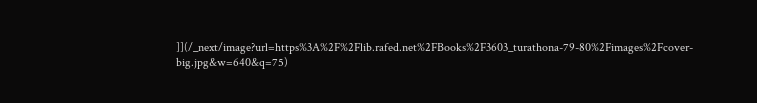]](/_next/image?url=https%3A%2F%2Flib.rafed.net%2FBooks%2F3603_turathona-79-80%2Fimages%2Fcover-big.jpg&w=640&q=75)